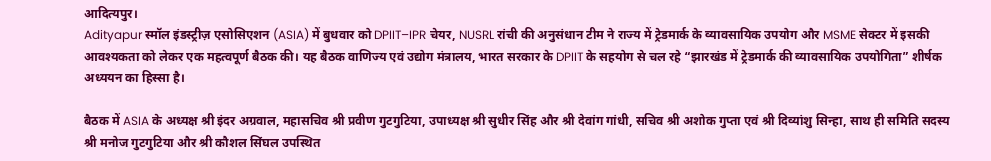आदित्यपुर।
Adityapur स्मॉल इंडस्ट्रीज़ एसोसिएशन (ASIA) में बुधवार को DPIIT–IPR चेयर, NUSRL रांची की अनुसंधान टीम ने राज्य में ट्रेडमार्क के व्यावसायिक उपयोग और MSME सेक्टर में इसकी आवश्यकता को लेकर एक महत्वपूर्ण बैठक की। यह बैठक वाणिज्य एवं उद्योग मंत्रालय, भारत सरकार के DPIIT के सहयोग से चल रहे “झारखंड में ट्रेडमार्क की व्यावसायिक उपयोगिता” शीर्षक अध्ययन का हिस्सा है।

बैठक में ASIA के अध्यक्ष श्री इंदर अग्रवाल, महासचिव श्री प्रवीण गुटगुटिया, उपाध्यक्ष श्री सुधीर सिंह और श्री देवांग गांधी, सचिव श्री अशोक गुप्ता एवं श्री दिव्यांशु सिन्हा, साथ ही समिति सदस्य श्री मनोज गुटगुटिया और श्री कौशल सिंघल उपस्थित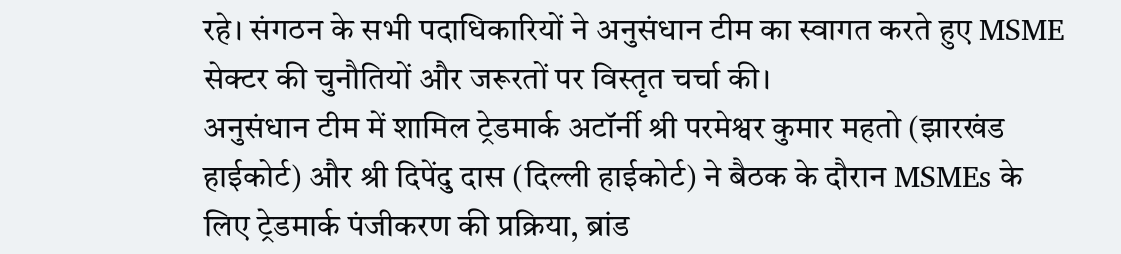रहे। संगठन के सभी पदाधिकारियों ने अनुसंधान टीम का स्वागत करते हुए MSME सेक्टर की चुनौतियों और जरूरतों पर विस्तृत चर्चा की।
अनुसंधान टीम में शामिल ट्रेडमार्क अटॉर्नी श्री परमेश्वर कुमार महतो (झारखंड हाईकोर्ट) और श्री दिपेंदु दास (दिल्ली हाईकोर्ट) ने बैठक के दौरान MSMEs के लिए ट्रेडमार्क पंजीकरण की प्रक्रिया, ब्रांड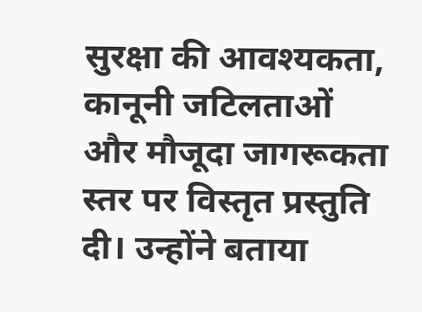सुरक्षा की आवश्यकता, कानूनी जटिलताओं और मौजूदा जागरूकता स्तर पर विस्तृत प्रस्तुति दी। उन्होंने बताया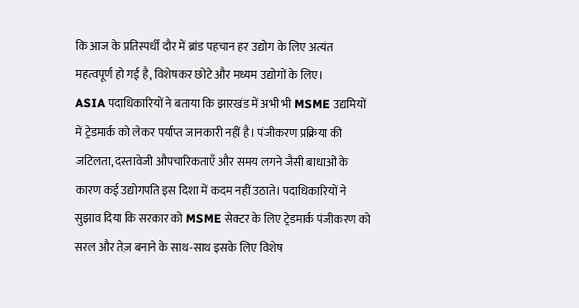कि आज के प्रतिस्पर्धी दौर में ब्रांड पहचान हर उद्योग के लिए अत्यंत महत्वपूर्ण हो गई है, विशेषकर छोटे और मध्यम उद्योगों के लिए।
ASIA पदाधिकारियों ने बताया कि झारखंड में अभी भी MSME उद्यमियों में ट्रेडमार्क को लेकर पर्याप्त जानकारी नहीं है। पंजीकरण प्रक्रिया की जटिलता, दस्तावेजी औपचारिकताएँ और समय लगने जैसी बाधाओं के कारण कई उद्योगपति इस दिशा में कदम नहीं उठाते। पदाधिकारियों ने सुझाव दिया कि सरकार को MSME सेक्टर के लिए ट्रेडमार्क पंजीकरण को सरल और तेज़ बनाने के साथ-साथ इसके लिए विशेष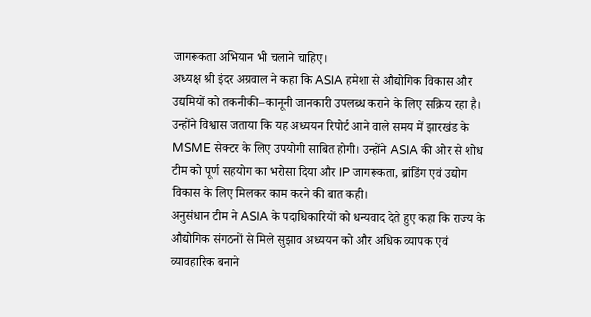जागरूकता अभियान भी चलाने चाहिए।
अध्यक्ष श्री इंदर अग्रवाल ने कहा कि ASIA हमेशा से औद्योगिक विकास और उद्यमियों को तकनीकी–कानूनी जानकारी उपलब्ध कराने के लिए सक्रिय रहा है। उन्होंने विश्वास जताया कि यह अध्ययन रिपोर्ट आने वाले समय में झारखंड के MSME सेक्टर के लिए उपयोगी साबित होगी। उन्होंने ASIA की ओर से शोध टीम को पूर्ण सहयोग का भरोसा दिया और IP जागरूकता, ब्रांडिंग एवं उद्योग विकास के लिए मिलकर काम करने की बात कही।
अनुसंधान टीम ने ASIA के पदाधिकारियों को धन्यवाद देते हुए कहा कि राज्य के औद्योगिक संगठनों से मिले सुझाव अध्ययन को और अधिक व्यापक एवं व्यावहारिक बनाने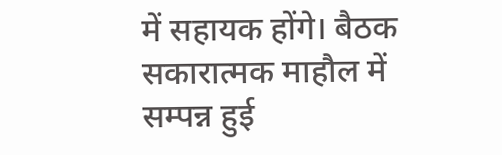में सहायक होंगे। बैठक सकारात्मक माहौल में सम्पन्न हुई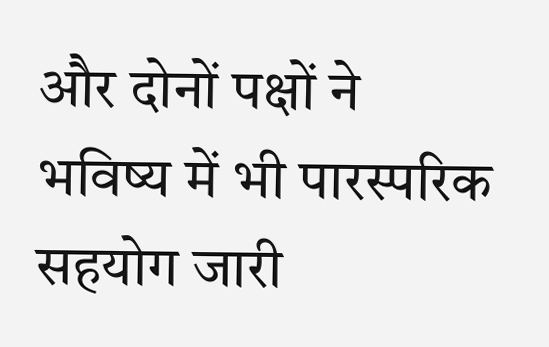और दोनों पक्षों ने भविष्य में भी पारस्परिक सहयोग जारी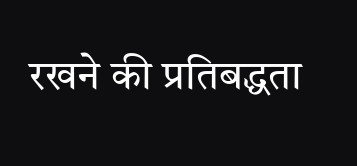रखने की प्रतिबद्धता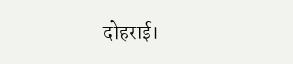दोहराई।